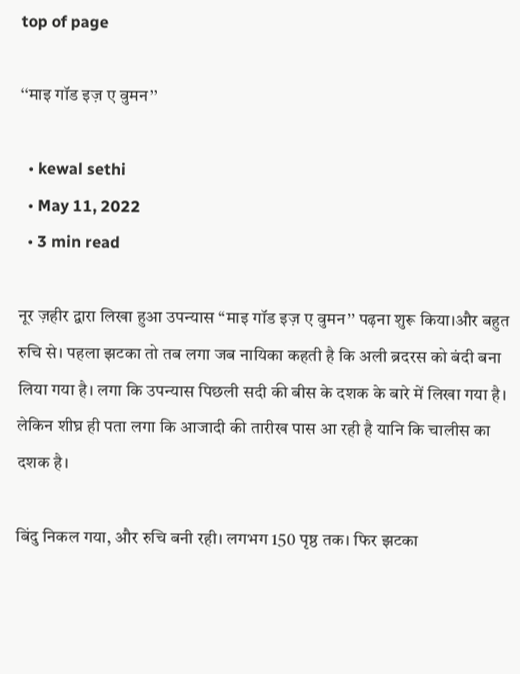top of page

‘‘माइ गॉड इज़ ए वुमन’’

  • kewal sethi
  • May 11, 2022
  • 3 min read

नूर ज़हीर द्वारा लिखा हुआ उपन्यास ‘‘माइ गॉड इज़ ए वुमन’’ पढ़ना शुरू किया।और बहुत रुचि से। पहला झटका तो तब लगा जब नायिका कहती है कि अली ब्रदरस को बंदी बना लिया गया है। लगा कि उपन्यास पिछली सदी की बीस के दशक के बारे में लिखा गया है। लेकिन शीघ्र ही पता लगा कि आजादी की तारीख पास आ रही है यानि कि चालीस का दशक है।

बिंदु निकल गया, और रुचि बनी रही। लगभग 150 पृष्ठ तक। फिर झटका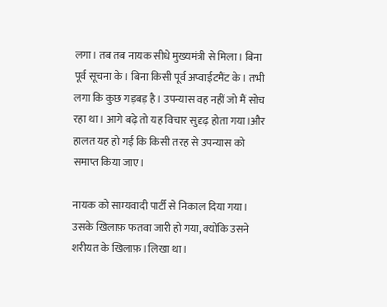लगा। तब तब नायक सीधे मुख्यमंत्री से मिला। बिना पूर्व सूचना के। बिना किसी पूर्व अप्वाईटमैंट के। तभी लगा कि कुछ गड़बड़ है। उपन्यास वह नहीं जो मैं सोच रहा था। आगे बढ़े तो यह विचार सुदृढ़ होता गया।और हालत यह हो गई कि किसी तरह से उपन्यास को समाप्त किया जाए।

नायक को साम्यवादी पार्टी से निकाल दिया गया। उसके खिलाफ़ फतवा जारी हो गया, क्योंकि उसने शरीयत के खिलाफ़।लिखा था।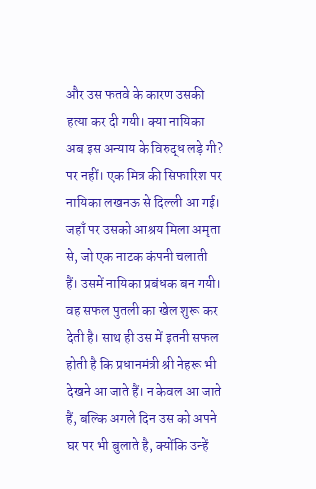और उस फतवे के कारण उसकी हत्या कर दी गयी। क्या नायिका अब इस अन्याय के विरुद्ध लड़े गी? पर नहीं। एक मित्र की सिफारिश पर नायिका लखनऊ से दिल्ली आ गई। जहाँ पर उसको आश्रय मिला अमृता से, जो एक नाटक कंपनी चलाती हैं। उसमें नायिका प्रबंधक बन गयी। वह सफल पुतली का खेल शुरू कर देती है। साथ ही उस में इतनी सफल होती है कि प्रधानमंत्री श्री नेहरू भी देखने आ जाते हैं। न केवल आ जाते हैं, बल्कि अगले दिन उस को अपने घर पर भी बुलाते है, क्योंकि उन्हें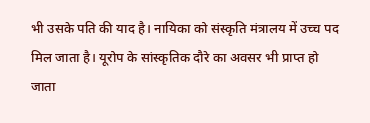भी उसके पति की याद है। नायिका को संस्कृति मंत्रालय में उच्च पद मिल जाता है। यूरोप के सांस्कृतिक दौरे का अवसर भी प्राप्त हो जाता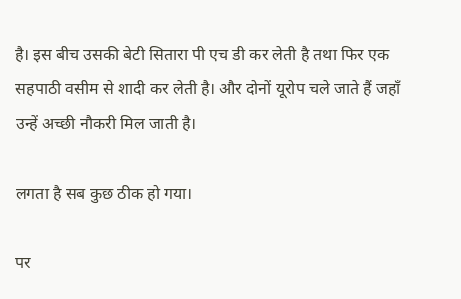है। इस बीच उसकी बेटी सितारा पी एच डी कर लेती है तथा फिर एक सहपाठी वसीम से शादी कर लेती है। और दोनों यूरोप चले जाते हैं जहॉं उन्हें अच्छी नौकरी मिल जाती है।

लगता है सब कुछ ठीक हो गया।

पर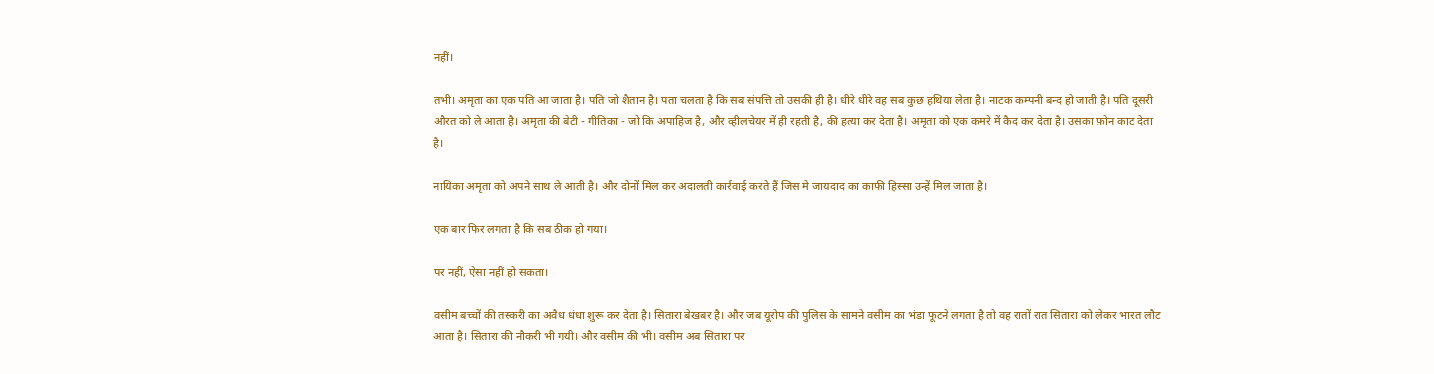नहीं।

तभी। अमृता का एक पति आ जाता है। पति जो शैतान है। पता चलता है कि सब संपत्ति तो उसकी ही है। धीरे धीरे वह सब कुछ हथिया लेता है। नाटक कम्पनी बन्द हो जाती है। पति दूसरी औरत को ले आता है। अमृता की बेटी - गीतिका - जो कि अपाहिज है, और व्हीलचेयर में ही रहती है, की हत्या कर देता है। अमृता को एक कमरे में कैद कर देता है। उसका फ़ोन काट देता है।

नायिका अमृता को अपने साथ ले आती है। और दोनों मिल कर अदालती कार्रवाई करते हैं जिस मे जायदाद का काफी हिस्सा उन्हें मिल जाता है।

एक बार फिर लगता है कि सब ठीक हो गया।

पर नहीं, ऐसा नहीं हो सकता।

वसीम बच्चों की तस्करी का अवैध धंधा शुरू कर देता है। सितारा बेखबर है। और जब यूरोप की पुलिस के सामने वसीम का भंडा फूटने लगता है तो वह रातों रात सितारा को लेकर भारत लौट आता है। सितारा की नौकरी भी गयी। और वसीम की भी। वसीम अब सितारा पर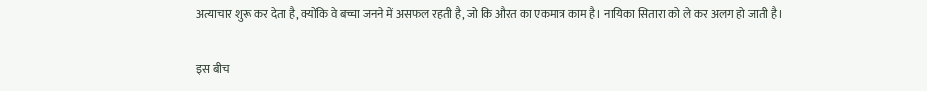अत्याचार शुरू कर देता है, क्योंकि वे बच्चा जनने में असफल रहती है, जो कि औरत का एकमात्र काम है। नायिका सितारा को ले कर अलग हो जाती है।

इस बीच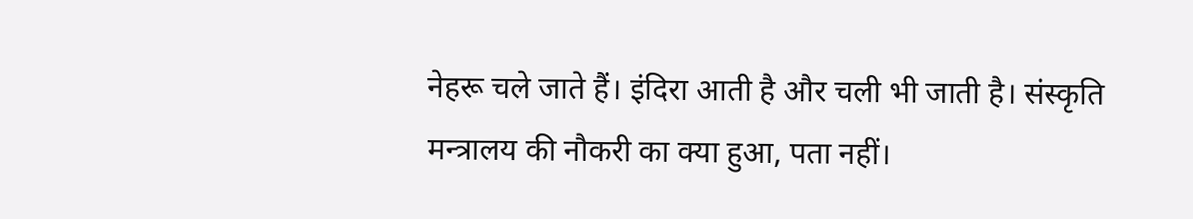नेहरू चले जाते हैं। इंदिरा आती है और चली भी जाती है। संस्कृति मन्त्रालय की नौकरी का क्या हुआ, पता नहीं।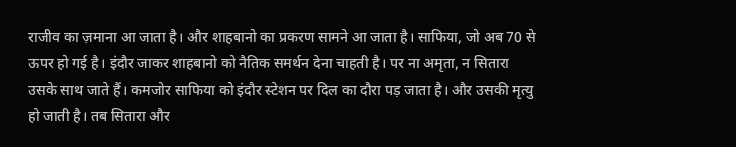राजीव का ज़माना आ जाता है। और शाहबानो का प्रकरण सामने आ जाता है। साफिया, जो अब 70 से ऊपर हो गई है। इंदौर जाकर शाहबानो को नैतिक समर्थन देना चाहती है। पर ना अमृता, न सितारा उसके साथ जाते हैं। कमजोर साफिया को इंदौर स्टेशन पर दिल का दौरा पड़ जाता है। और उसकी मृत्यु हो जाती है। तब सितारा और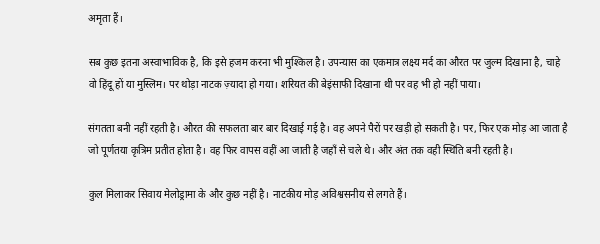अमृता हैं।

सब कुछ इतना अस्वाभाविक है, कि इसे हजम करना भी मुश्किल है। उपन्यास का एकमात्र लक्ष्य मर्द का औरत पर जुल्म दिखाना है, चाहे वो हिंदू हों या मुस्लिम। पर थोड़ा नाटक ज़्यादा हो गया। शरियत की बेइंसाफी दिखाना थी पर वह भी हो नहीं पाया।

संगतता बनी नहीं रहती है। औरत की सफलता बार बार दिखाई गई है। वह अपने पैरों पर खड़ी हो सकती है। पर, फिर एक मोड़ आ जाता है जो पूर्णतया कृत्रिम प्रतीत होता है। वह फिर वापस वहीं आ जाती है जहॉं से चले थे। और अंत तक वही स्थिति बनी रहती है।

कुल मिलाकर सिवाय मेलोड्रामा के और कुछ नहीं है। नाटकीय मोड़ अविश्वसनीय से लगते हैं।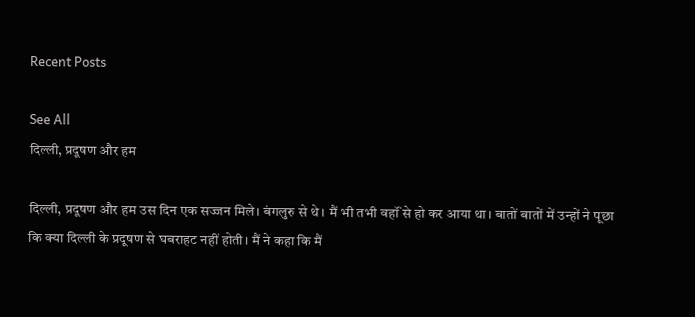Recent Posts

See All
दिल्ली, प्रदूषण और हम

दिल्ली, प्रदूषण और हम उस दिन एक सज्जन मिले। बंगलुरु से थे। मैं भी तभी वहॉं से हो कर आया था। बातों बातों में उन्हों ने पूछा कि क्या दिल्ली के प्रदूषण से घबराहट नहीं होती। मैं ने कहा कि मैं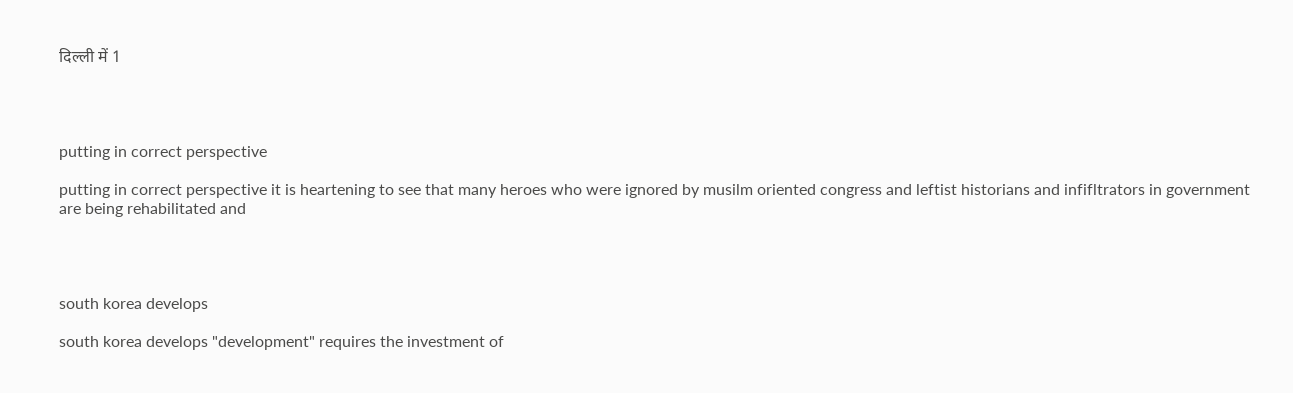दिल्ली में 1




putting in correct perspective

putting in correct perspective it is heartening to see that many heroes who were ignored by musilm oriented congress and leftist historians and infifltrators in government are being rehabilitated and




south korea develops

south korea develops "development" requires the investment of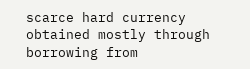scarce hard currency obtained mostly through borrowing from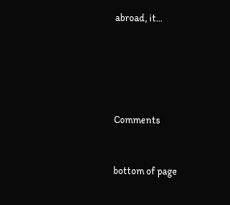abroad, it...





Comments


bottom of page